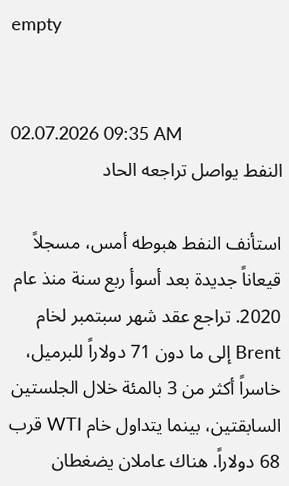empty


02.07.2026 09:35 AM
النفط يواصل تراجعه الحاد

استأنف النفط هبوطه أمس، مسجلاً قيعاناً جديدة بعد أسوأ ربع سنة منذ عام 2020. تراجع عقد شهر سبتمبر لخام Brent إلى ما دون 71 دولاراً للبرميل، خاسراً أكثر من 3 بالمئة خلال الجلستين السابقتين، بينما يتداول خام WTI قرب 68 دولاراً. هناك عاملان يضغطان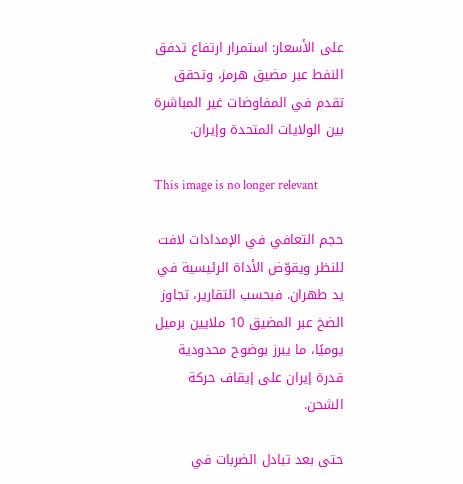على الأسعار: استمرار ارتفاع تدفق النفط عبر مضيق هرمز، وتحقق تقدم في المفاوضات غير المباشرة بين الولايات المتحدة وإيران.

This image is no longer relevant

حجم التعافي في الإمدادات لافت للنظر ويقوّض الأداة الرئيسية في يد طهران. فبحسب التقارير، تجاوز الضخ عبر المضيق 10 ملايين برميل يوميًا، ما يبرز بوضوح محدودية قدرة إيران على إيقاف حركة الشحن.

حتى بعد تبادل الضربات في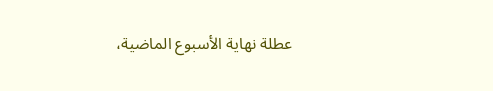عطلة نهاية الأسبوع الماضية،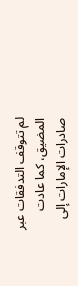لم تتوقف التدفقات عبر المضيق، كما عادت صادرات الإمارات إلى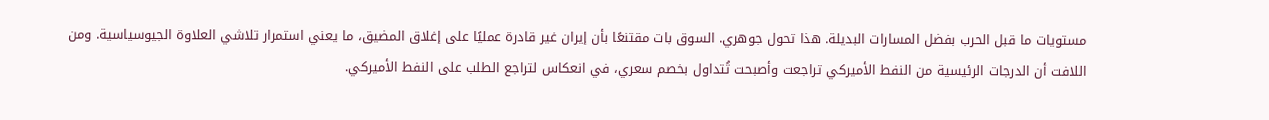مستويات ما قبل الحرب بفضل المسارات البديلة. هذا تحول جوهري. السوق بات مقتنعًا بأن إيران غير قادرة عمليًا على إغلاق المضيق، ما يعني استمرار تلاشي العلاوة الجيوسياسية. ومن اللافت أن الدرجات الرئيسية من النفط الأميركي تراجعت وأصبحت تُتداول بخصم سعري، في انعكاس لتراجع الطلب على النفط الأميركي.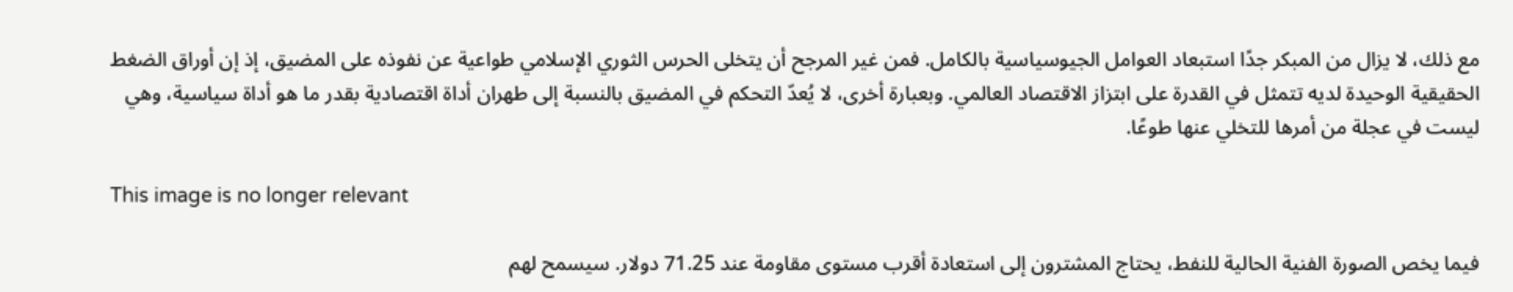مع ذلك، لا يزال من المبكر جدًا استبعاد العوامل الجيوسياسية بالكامل. فمن غير المرجح أن يتخلى الحرس الثوري الإسلامي طواعية عن نفوذه على المضيق، إذ إن أوراق الضغط الحقيقية الوحيدة لديه تتمثل في القدرة على ابتزاز الاقتصاد العالمي. وبعبارة أخرى، لا يُعدّ التحكم في المضيق بالنسبة إلى طهران أداة اقتصادية بقدر ما هو أداة سياسية، وهي ليست في عجلة من أمرها للتخلي عنها طوعًا.

This image is no longer relevant

فيما يخص الصورة الفنية الحالية للنفط، يحتاج المشترون إلى استعادة أقرب مستوى مقاومة عند 71.25 دولار. سيسمح لهم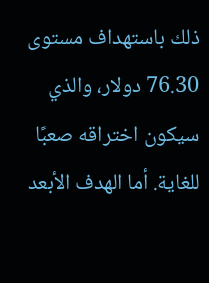ذلك باستهداف مستوى 76.30 دولار، والذي سيكون اختراقه صعبًا للغاية. أما الهدف الأبعد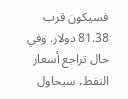فسيكون قرب 81.38 دولار. وفي حال تراجع أسعار النفط، سيحاول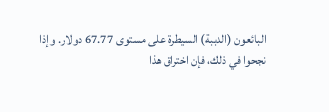البائعون (الدببة) السيطرة على مستوى 67.77 دولار. وإذا نجحوا في ذلك، فإن اختراق هذا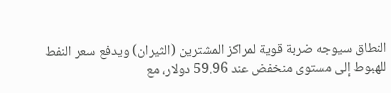النطاق سيوجه ضربة قوية لمراكز المشترين (الثيران) ويدفع سعر النفط للهبوط إلى مستوى منخفض عند 59.96 دولار، مع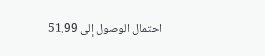احتمال الوصول إلى 51.99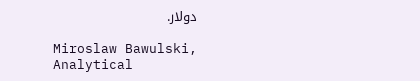دولار.

Miroslaw Bawulski,
Analytical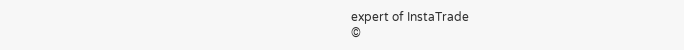expert of InstaTrade
©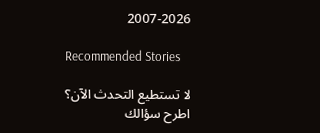2007-2026

Recommended Stories

لا تستطيع التحدث الآن؟
اطرح سؤالك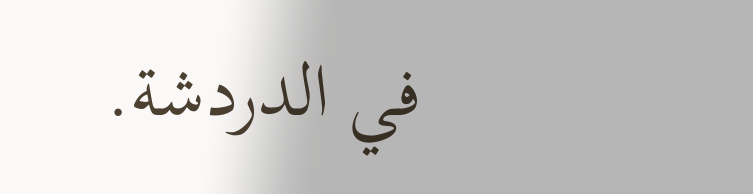في الدردشة.